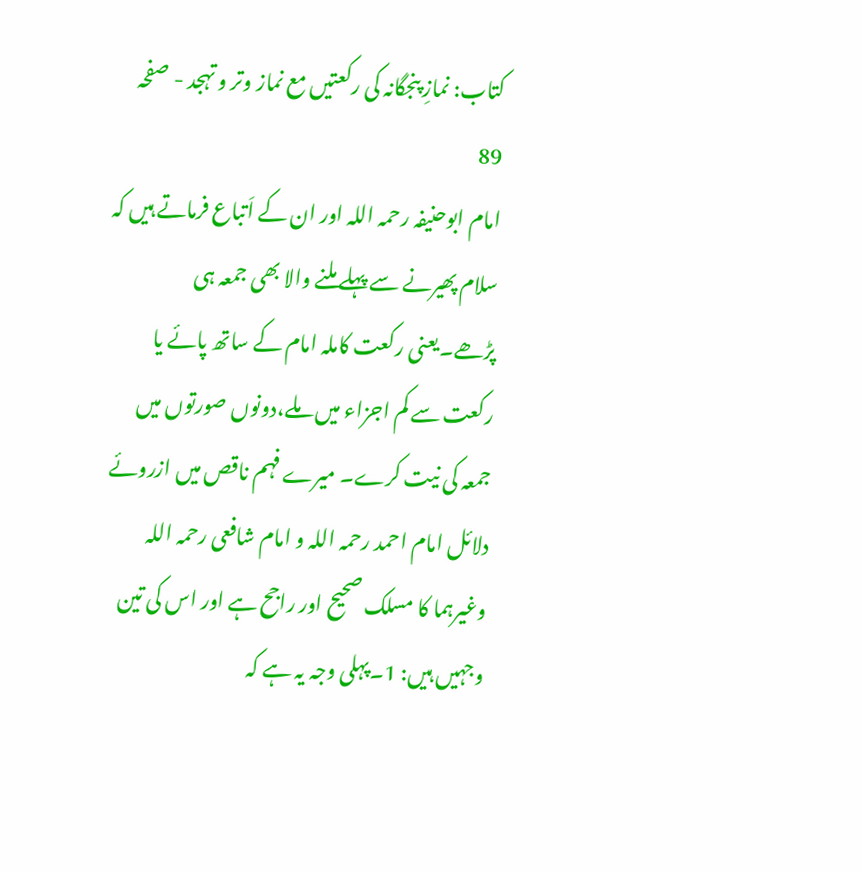کتاب: نمازِ پنجگانہ کی رکعتیں مع نماز وتر و تہجد - صفحہ 89
امام ابوحنیفہ رحمہ اللہ اور ان کے اَتباع فرماتے ہیں کہ سلام پھیرنے سے پہلے ملنے والا بھی جمعہ ہی پڑھے۔یعنی رکعت کاملہ امام کے ساتھ پائے یا رکعت سے کم اجزاء میں ملے،دونوں صورتوں میں جمعہ کی نیت کرے۔ میرے فہم ناقص میں ازروئے دلائل امام احمد رحمہ اللہ و امام شافعی رحمہ اللہ وغیرہما کا مسلک صحیح اور راجح ہے اور اس کی تین وجہیں ہیں: 1۔پہلی وجہ یہ ہے کہ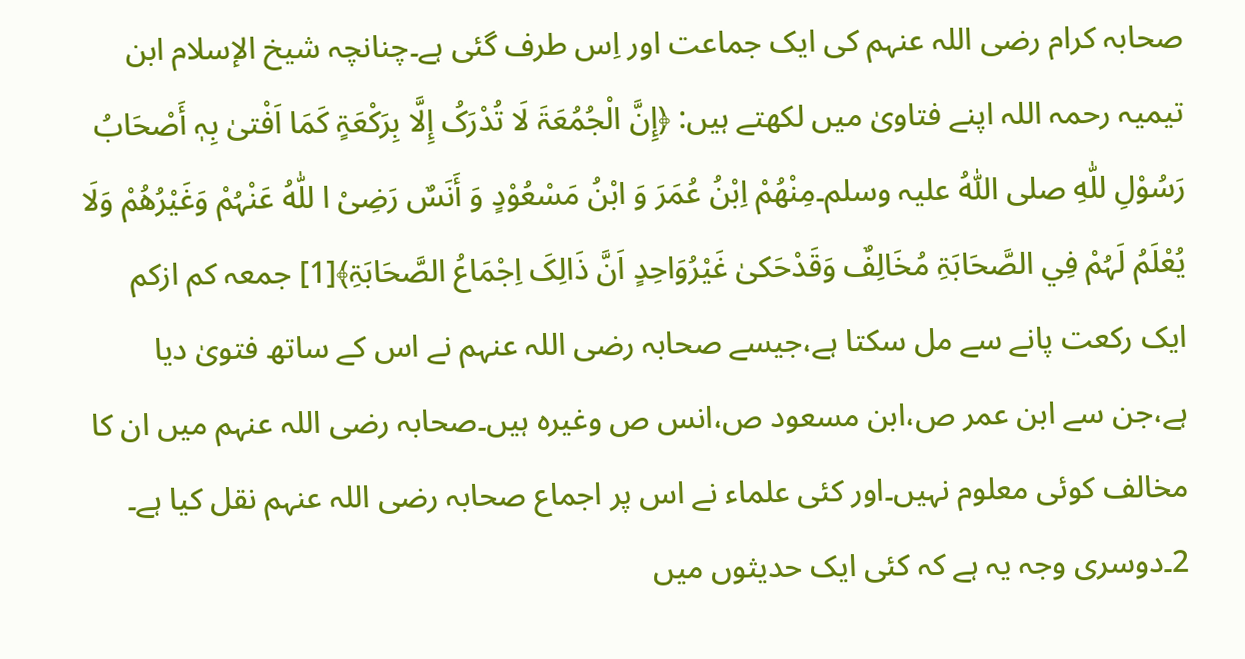صحابہ کرام رضی اللہ عنہم کی ایک جماعت اور اِس طرف گئی ہے۔چنانچہ شیخ الإسلام ابن تیمیہ رحمہ اللہ اپنے فتاویٰ میں لکھتے ہیں: ﴿إِنَّ الْجُمُعَۃَ لَا تُدْرَکُ إِلَّا بِرَکْعَۃٍ کَمَا اَفْتیٰ بِہٖ أَصْحَابُ رَسُوْلِ للّٰهِ صلی اللّٰهُ علیہ وسلم۔مِنْھُمْ اِبْنُ عُمَرَ وَ ابْنُ مَسْعُوْدٍ وَ أَنَسٌ رَضِیْ ا للّٰهُ عَنْہُمْ وَغَیْرُھُمْ وَلَا یُعْلَمُ لَہُمْ فِي الصَّحَابَۃِ مُخَالِفٌ وَقَدْحَکیٰ غَیْرُوَاحِدٍ اَنَّ ذَالِکَ اِجْمَاعُ الصَّحَابَۃِ﴾[1] جمعہ کم ازکم ایک رکعت پانے سے مل سکتا ہے،جیسے صحابہ رضی اللہ عنہم نے اس کے ساتھ فتویٰ دیا ہے،جن سے ابن عمر ص،ابن مسعود ص،انس ص وغیرہ ہیں۔صحابہ رضی اللہ عنہم میں ان کا مخالف کوئی معلوم نہیں۔اور کئی علماء نے اس پر اجماع صحابہ رضی اللہ عنہم نقل کیا ہے۔ 2۔دوسری وجہ یہ ہے کہ کئی ایک حدیثوں میں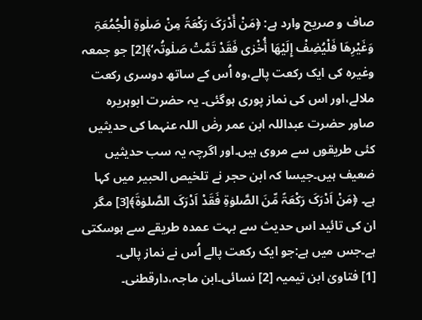صاف و صریح وارد ہے: ﴿مَنْ أَدْرَکَ رَکْعَۃً مِنْ صَلٰوۃِ الْجُمُعَۃِ وَغَیْرِھَا فَلْیُضِفْ إِلَیْھَا أُخْرٰی فَقَدْ تَمَّتْ صَلٰوتُہ‘﴾[2] جو جمعہ وغیرہ کی ایک رکعت پالے،وہ اُس کے ساتھ دوسری رکعت ملالے،اور اس کی نماز پوری ہوگئی۔ یہ حضرت ابوہریرہ صاور حضرت عبداللہ ابن عمر رضٰ اللہ عنہما کی حدیثیں کئی طریقوں سے مروی ہیں۔اور اگرچہ یہ سب حدیثیں ضعیف ہیں۔جیسا کہ ابن حجر نے تلخیص الحبیر میں کہا ہے۔ ﴿مَنْ اَدْرَکَ رَکْعَۃً مِّنَ الصَّلوٰۃِ فَقَدْ اَدْرَکَ الصَّلوٰۃَ﴾[3] مگر ان کی تائید اس حدیث سے بہت عمدہ طریقے سے ہوسکتی ہے۔جس میں ہے:جو ایک رکعت پالے اُس نے نماز پالی۔
[1] فتاویٰ ابن تیمیہ [2] نسائی۔ابن ماجہ،دارقطنی۔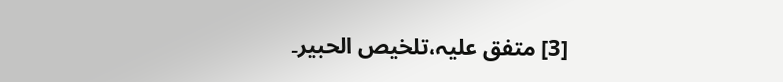[3] متفق علیہ،تلخیص الحبیر۔